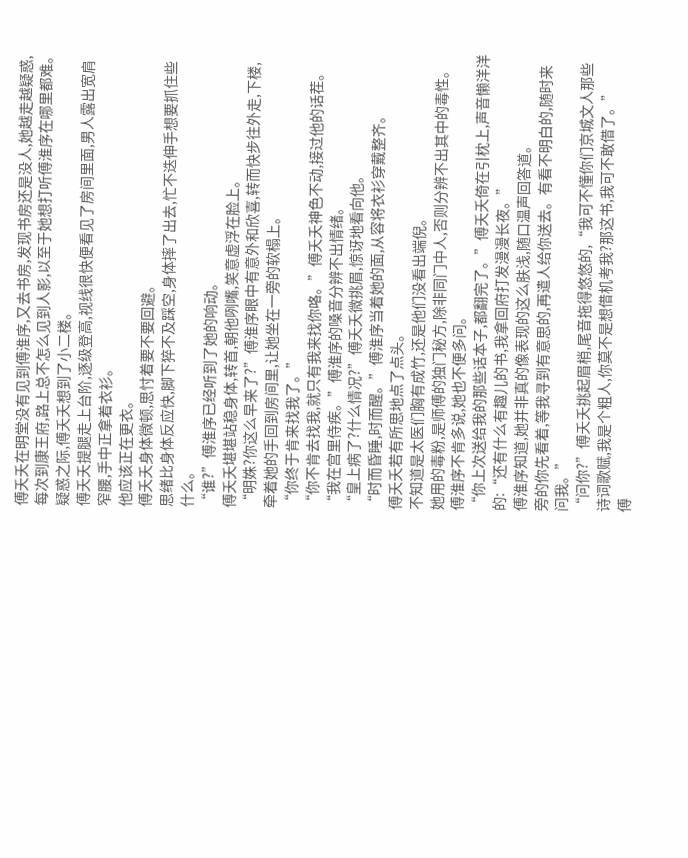傅夭夭在明堂没有见到傅淮序,又去书房,发现书房还是没人,她越走越疑惑,每次到康王府,路上总不怎么见到人影,以至于她想打听傅淮序在哪里都难。
疑惑之际,傅夭夭想到了小二楼。
傅夭夭提腿走上台阶,逐级登高,视线很快便看见了房间里面,男人露出宽肩窄腰,手中正拿着衣衫。
他应该正在更衣。
傅夭夭身体微顿,思忖着要不要回避。
思绪比身体反应快,脚下猝不及踩空,身体摔了出去,忙不迭伸手想要抓住些什么。
“谁?”傅淮序已经听到了她的响动。
傅夭夭堪堪站稳身体,转首,朝他咧嘴,笑意虚浮在脸上。
“明姝?你这么早来了?”傅淮序眼中有意外和欣喜,转而快步往外走,下楼,牵着她的手回到房间里,让她坐在一旁的软榻上。
“你终于肯来找我了。”
“你不肯去找我,就只有我来找你咯。”傅夭夭神色不动,接过他的话茬。
“我在宫里侍疾。”傅淮序的嗓音分辨不出情绪。
“皇上病了?什么情况?”傅夭夭微挑眉,惊讶地看向他。
“时而昏睡,时而醒。”傅淮序当着她的面,从容将衣衫穿戴整齐。
傅夭夭若有所思地点了点头。
不知道是太医们胸有成竹,还是他们没看出端倪。
她用的毒粉,是师傅的独门秘方,除非同门中人,否则分辨不出其中的毒性。
傅淮序不肯多说,她也不便多问。
“你上次送给我的那些话本子,都翻完了。”傅夭夭倚在引枕上,声音懒洋洋的:“还有什么有趣儿的书,我拿回府打发漫漫长夜。”
傅淮序知道,她并非真的像表现的这么肤浅,随口温声回答道。
旁的你先看着,等我寻到有意思的,再遣人给你送去。有看不明白的,随时来问我。”
“问你?”傅夭夭挑起眉梢,尾音拖得悠悠的,“我可不懂你们京城文人那些诗词歌赋,我是个粗人,你莫不是想借机考我?那这书,我可不敢借了。”
傅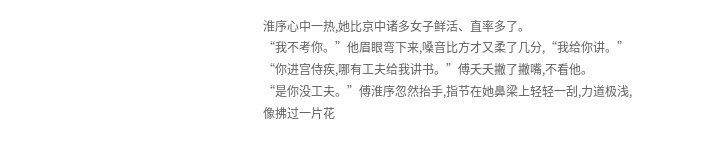淮序心中一热,她比京中诸多女子鲜活、直率多了。
“我不考你。”他眉眼弯下来,嗓音比方才又柔了几分,“我给你讲。”
“你进宫侍疾,哪有工夫给我讲书。”傅夭夭撇了撇嘴,不看他。
“是你没工夫。”傅淮序忽然抬手,指节在她鼻梁上轻轻一刮,力道极浅,像拂过一片花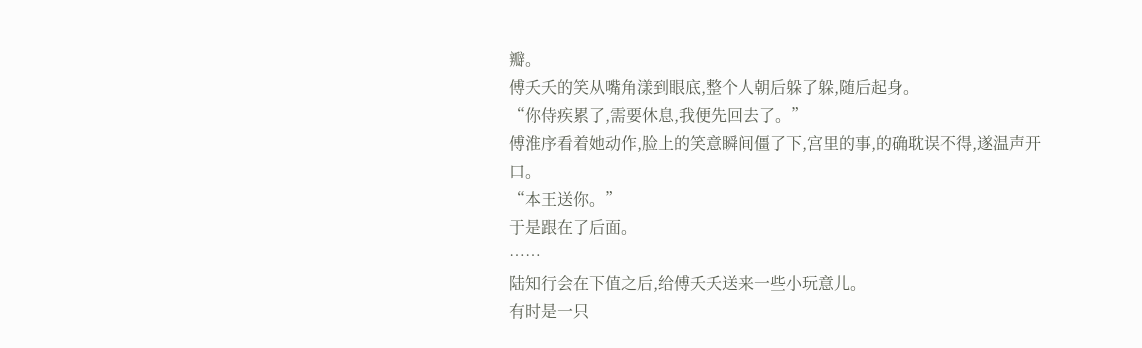瓣。
傅夭夭的笑从嘴角漾到眼底,整个人朝后躲了躲,随后起身。
“你侍疾累了,需要休息,我便先回去了。”
傅淮序看着她动作,脸上的笑意瞬间僵了下,宫里的事,的确耽误不得,遂温声开口。
“本王送你。”
于是跟在了后面。
……
陆知行会在下值之后,给傅夭夭送来一些小玩意儿。
有时是一只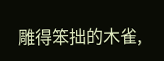雕得笨拙的木雀,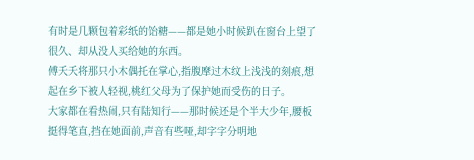有时是几颗包着彩纸的饴糖——都是她小时候趴在窗台上望了很久、却从没人买给她的东西。
傅夭夭将那只小木偶托在掌心,指腹摩过木纹上浅浅的刻痕,想起在乡下被人轻视,桃红父母为了保护她而受伤的日子。
大家都在看热闹,只有陆知行——那时候还是个半大少年,腰板挺得笔直,挡在她面前,声音有些哑,却字字分明地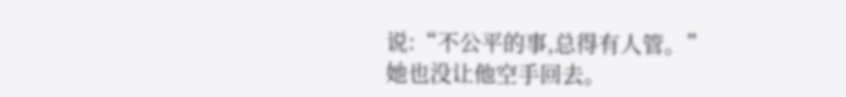说:“不公平的事,总得有人管。”
她也没让他空手回去。